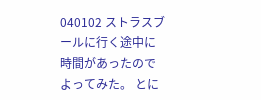040102 ストラスブールに行く途中に時間があったのでよってみた。 とに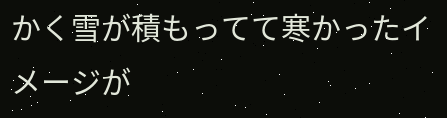かく雪が積もってて寒かったイメージが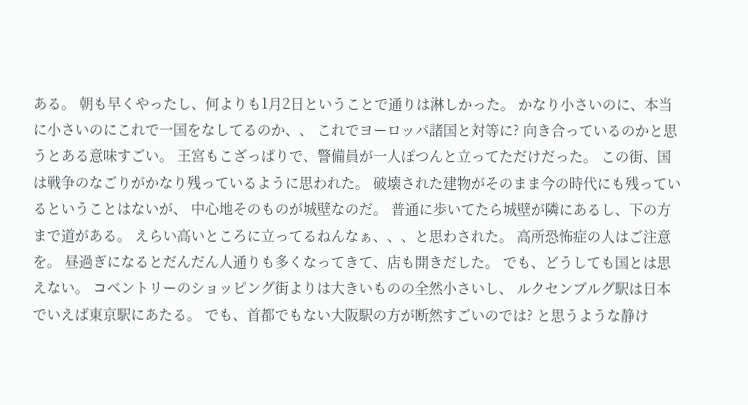ある。 朝も早くやったし、何よりも1月2日ということで通りは淋しかった。 かなり小さいのに、本当に小さいのにこれで一国をなしてるのか、、 これでヨーロッパ諸国と対等に? 向き合っているのかと思うとある意味すごい。 王宮もこざっぱりで、警備員が一人ぽつんと立ってただけだった。 この街、国は戦争のなごりがかなり残っているように思われた。 破壊された建物がそのまま今の時代にも残っているということはないが、 中心地そのものが城壁なのだ。 普通に歩いてたら城壁が隣にあるし、下の方まで道がある。 えらい高いところに立ってるねんなぁ、、、と思わされた。 高所恐怖症の人はご注意を。 昼過ぎになるとだんだん人通りも多くなってきて、店も開きだした。 でも、どうしても国とは思えない。 コベントリーのショッピング街よりは大きいものの全然小さいし、 ルクセンブルグ駅は日本でいえば東京駅にあたる。 でも、首都でもない大阪駅の方が断然すごいのでは? と思うような静け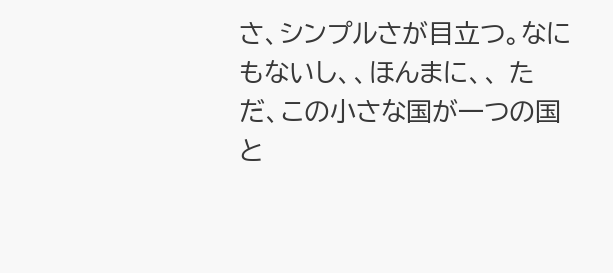さ、シンプルさが目立つ。なにもないし、、ほんまに、、 ただ、この小さな国が一つの国と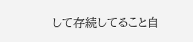して存続してること自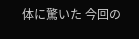体に驚いた 今回の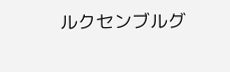ルクセンブルグ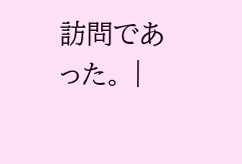訪問であった。 |